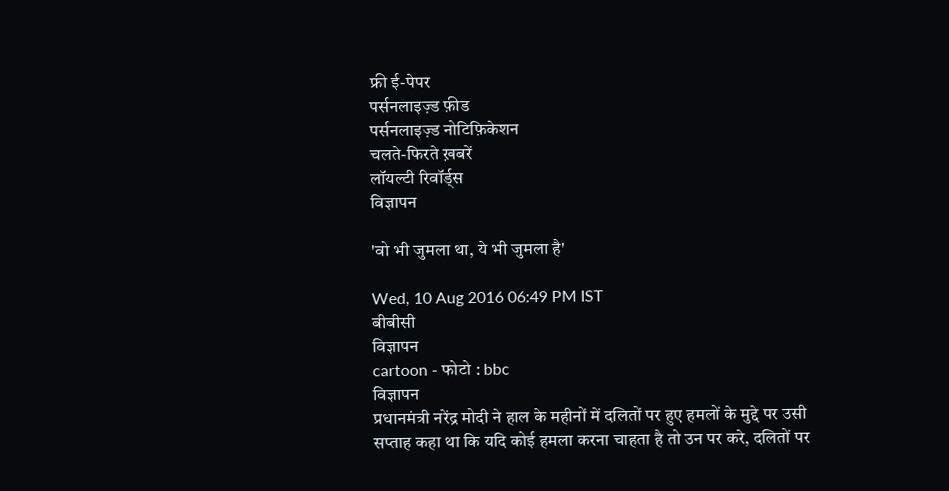फ्री ई-पेपर
पर्सनलाइज़्ड फ़ीड
पर्सनलाइज़्ड नोटिफ़िकेशन
चलते-फिरते ख़बरें
लॉयल्टी रिवॉर्ड्स
विज्ञापन

'वो भी जुमला था, ये भी जुमला है'

Wed, 10 Aug 2016 06:49 PM IST
बीबीसी
विज्ञापन
cartoon - फोटो : bbc
विज्ञापन
प्रधानमंत्री नरेंद्र मोदी ने हाल के महीनों में दलितों पर हुए हमलों के मुद्दे पर उसी सप्ताह कहा था कि यदि कोई हमला करना चाहता है तो उन पर करे, दलितों पर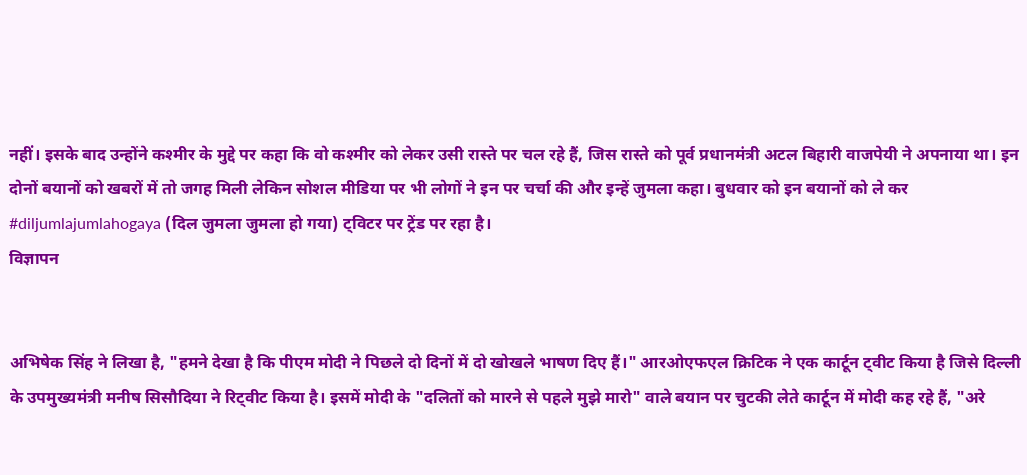नहीं। इसके बाद उन्होंने कश्मीर के मुद्दे पर कहा कि वो कश्मीर को लेकर उसी रास्ते पर चल रहे हैं, जिस रास्ते को पूर्व प्रधानमंत्री अटल बिहारी वाजपेयी ने अपनाया था। इन दोनों बयानों को खबरों में तो जगह मिली लेकिन सोशल मीडिया पर भी लोगों ने इन पर चर्चा की और इन्हें जुमला कहा। बुधवार को इन बयानों को ले कर #diljumlajumlahogaya (दिल जुमला जुमला हो गया) ट्विटर पर ट्रेंड पर रहा है।
विज्ञापन


अभिषेक सिंह ने लिखा है, "हमने देखा है कि पीएम मोदी ने पिछले दो दिनों में दो खोखले भाषण दिए हैं।" आरओएफएल क्रिटिक ने एक कार्टून ट्वीट किया है जिसे दिल्ली के उपमुख्यमंत्री मनीष सिसौदिया ने रिट्वीट किया है। इसमें मोदी के "दलितों को मारने से पहले मुझे मारो" वाले बयान पर चुटकी लेते कार्टून में मोदी कह रहे हैं, "अरे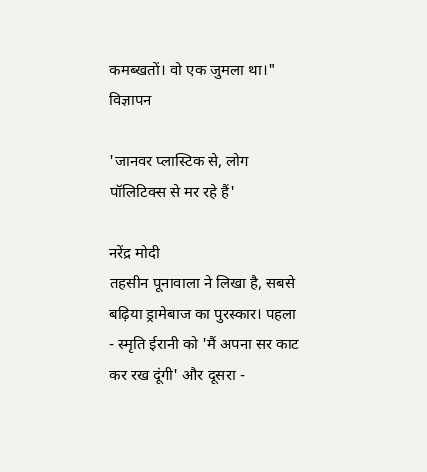कमब्खतों। वो एक जुमला था।"
विज्ञापन

'जानवर प्लास्टिक से, लोग पॉलिटिक्स से मर रहे हैं'

नरेंद्र मोदी
तहसीन पूनावाला ने लिखा है, सबसे बढ़िया ड्रामेबाज का पुरस्कार। पहला - स्मृति ईरानी को 'मैं अपना सर काट कर रख दूंगी' और दूसरा -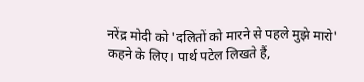नरेंद्र मोदी को 'दलितों को मारने से पहले मुझे मारो' कहने के लिए। पार्थ पटेल लिखते हैं,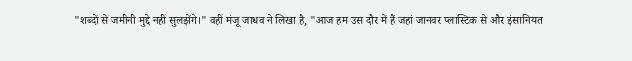"शब्दों से जमीनी मुद्दे नहीं सुलझेंगे।" वहीं मंजू जाधव ने लिखा है, "आज हम उस दौर में हैं जहां जानवर प्लास्टिक से और इंसानियत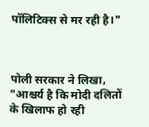पॉलिटिक्स से मर रही है।"



पोली सरकार ने लिखा, "आश्चर्य है कि मोदी दलितों के खिलाफ हो रही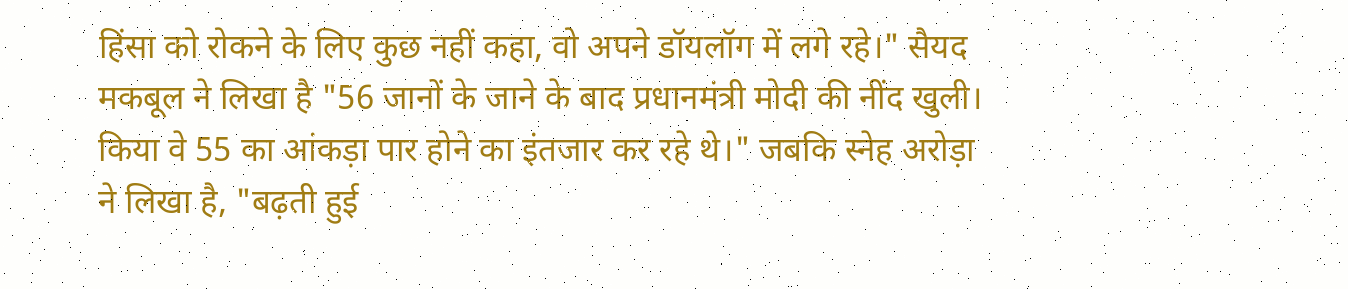हिंसा को रोकने के लिए कुछ नहीं कहा, वो अपने डॉयलॉग में लगे रहे।" सैयद मकबूल ने लिखा है "56 जानों के जाने के बाद प्रधानमंत्री मोदी की नींद खुली। किया वे 55 का आंकड़ा पार होने का इंतजार कर रहे थे।" जबकि स्नेह अरोड़ा ने लिखा है, "बढ़ती हुई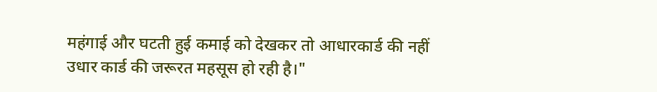महंगाई और घटती हुई कमाई को देखकर तो आधारकार्ड की नहीं उधार कार्ड की जरूरत महसूस हो रही है।"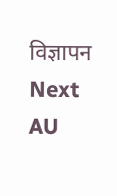विज्ञापन
Next
AU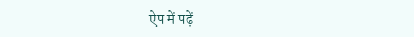ऐप में पढ़ें